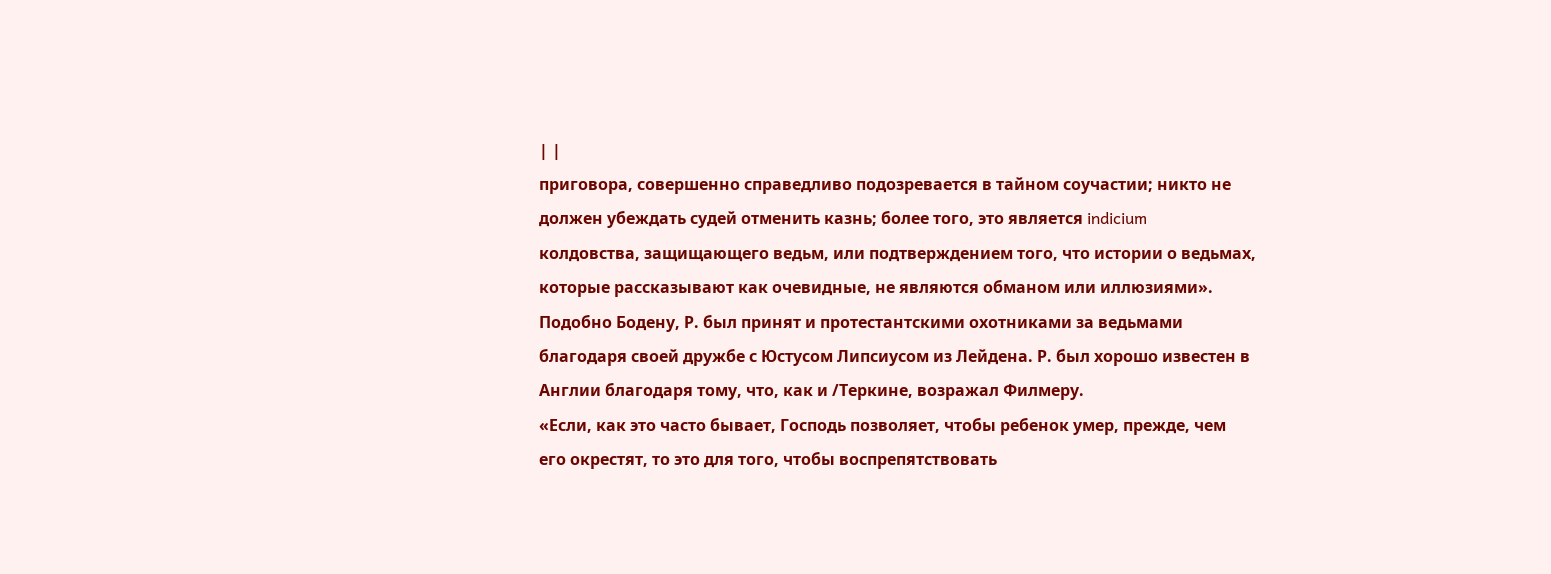| |
приговора, совершенно справедливо подозревается в тайном соучастии; никто не
должен убеждать судей отменить казнь; более того, это является indicium
колдовства, защищающего ведьм, или подтверждением того, что истории о ведьмах,
которые рассказывают как очевидные, не являются обманом или иллюзиями».
Подобно Бодену, Р. был принят и протестантскими охотниками за ведьмами
благодаря своей дружбе с Юстусом Липсиусом из Лейдена. Р. был хорошо известен в
Англии благодаря тому, что, как и /Теркине, возражал Филмеру.
«Если, как это часто бывает, Господь позволяет, чтобы ребенок умер, прежде, чем
его окрестят, то это для того, чтобы воспрепятствовать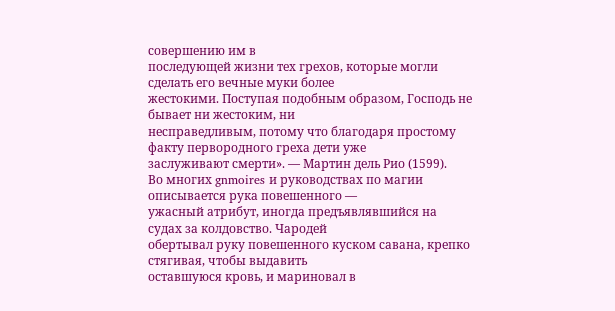совершению им в
последующей жизни тех грехов, которые могли сделать его вечные муки более
жестокими. Поступая подобным образом, Господь не бывает ни жестоким, ни
несправедливым, потому что благодаря простому факту первородного греха дети уже
заслуживают смерти». — Мартин дель Рио (1599).
Во многих gnmoires и руководствах по магии описывается рука повешенного —
ужасный атрибут, иногда предъявлявшийся на судах за колдовство. Чародей
обертывал руку повешенного куском савана, крепко стягивая, чтобы выдавить
оставшуюся кровь, и мариновал в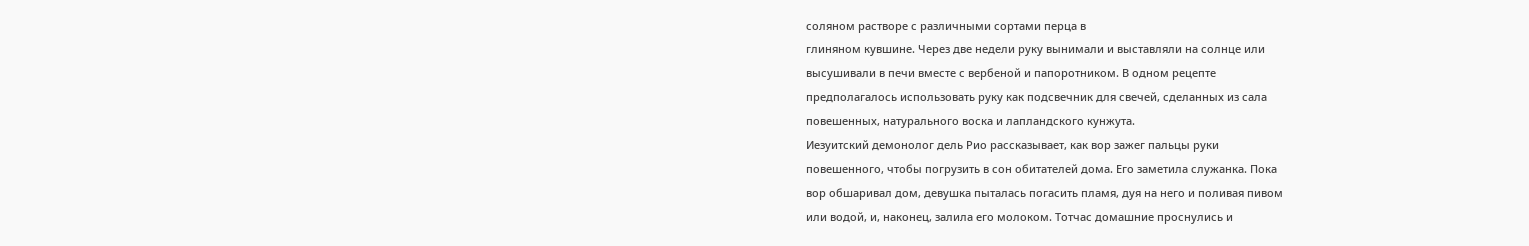соляном растворе с различными сортами перца в
глиняном кувшине. Через две недели руку вынимали и выставляли на солнце или
высушивали в печи вместе с вербеной и папоротником. В одном рецепте
предполагалось использовать руку как подсвечник для свечей, сделанных из сала
повешенных, натурального воска и лапландского кунжута.
Иезуитский демонолог дель Рио рассказывает, как вор зажег пальцы руки
повешенного, чтобы погрузить в сон обитателей дома. Его заметила служанка. Пока
вор обшаривал дом, девушка пыталась погасить пламя, дуя на него и поливая пивом
или водой, и, наконец, залила его молоком. Тотчас домашние проснулись и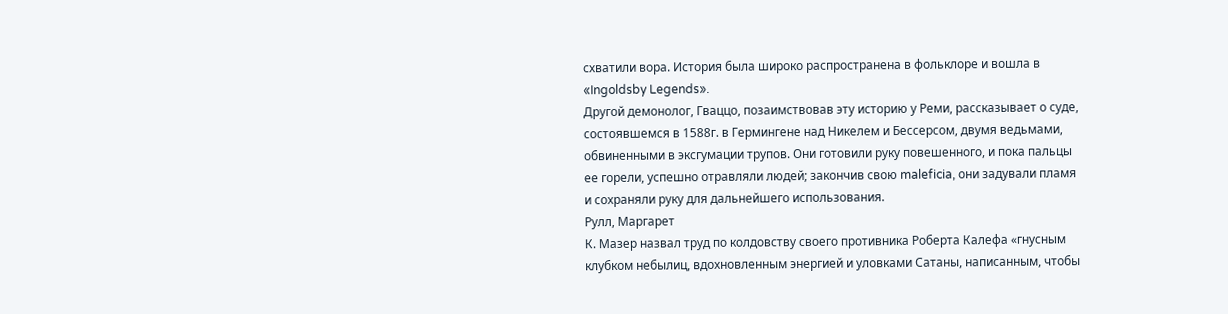схватили вора. История была широко распространена в фольклоре и вошла в
«Ingoldsby Legends».
Другой демонолог, Гваццо, позаимствовав эту историю у Реми, рассказывает о суде,
состоявшемся в 1588г. в Гермингене над Никелем и Бессерсом, двумя ведьмами,
обвиненными в эксгумации трупов. Они готовили руку повешенного, и пока пальцы
ее горели, успешно отравляли людей; закончив свою maleficia, они задували пламя
и сохраняли руку для дальнейшего использования.
Рулл, Маргарет
К. Мазер назвал труд по колдовству своего противника Роберта Калефа «гнусным
клубком небылиц, вдохновленным энергией и уловками Сатаны, написанным, чтобы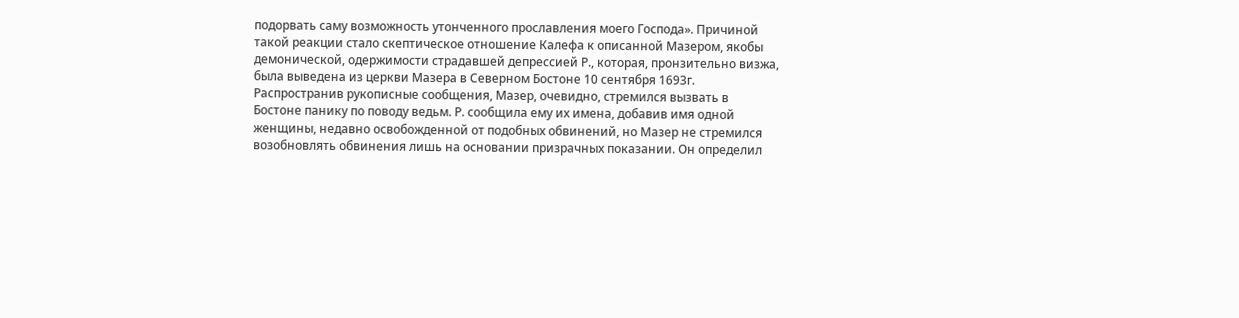подорвать саму возможность утонченного прославления моего Господа». Причиной
такой реакции стало скептическое отношение Калефа к описанной Мазером, якобы
демонической, одержимости страдавшей депрессией Р., которая, пронзительно визжа,
была выведена из церкви Мазера в Северном Бостоне 10 сентября 1693г.
Распространив рукописные сообщения, Мазер, очевидно, стремился вызвать в
Бостоне панику по поводу ведьм. Р. сообщила ему их имена, добавив имя одной
женщины, недавно освобожденной от подобных обвинений, но Мазер не стремился
возобновлять обвинения лишь на основании призрачных показании. Он определил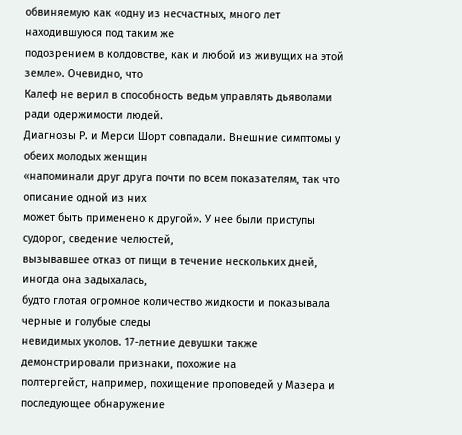обвиняемую как «одну из несчастных, много лет находившуюся под таким же
подозрением в колдовстве, как и любой из живущих на этой земле». Очевидно, что
Калеф не верил в способность ведьм управлять дьяволами ради одержимости людей.
Диагнозы Р. и Мерси Шорт совпадали. Внешние симптомы у обеих молодых женщин
«напоминали друг друга почти по всем показателям, так что описание одной из них
может быть применено к другой». У нее были приступы судорог, сведение челюстей,
вызывавшее отказ от пищи в течение нескольких дней, иногда она задыхалась,
будто глотая огромное количество жидкости и показывала черные и голубые следы
невидимых уколов. 17-летние девушки также демонстрировали признаки, похожие на
полтергейст, например, похищение проповедей у Мазера и последующее обнаружение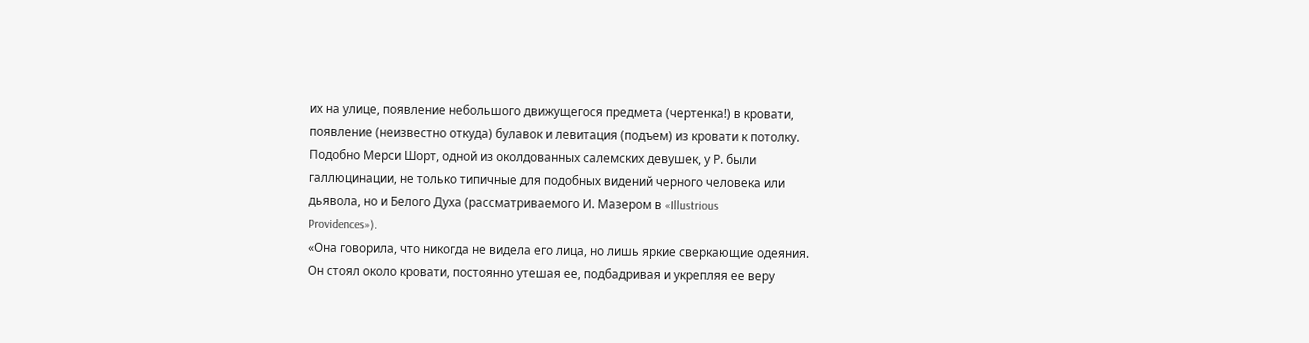их на улице, появление небольшого движущегося предмета (чертенка!) в кровати,
появление (неизвестно откуда) булавок и левитация (подъем) из кровати к потолку.
Подобно Мерси Шорт, одной из околдованных салемских девушек, у Р. были
галлюцинации, не только типичные для подобных видений черного человека или
дьявола, но и Белого Духа (рассматриваемого И. Мазером в «Illustrious
Providences»).
«Она говорила, что никогда не видела его лица, но лишь яркие сверкающие одеяния.
Он стоял около кровати, постоянно утешая ее, подбадривая и укрепляя ее веру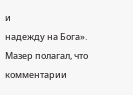и
надежду на Бога».
Мазер полагал, что комментарии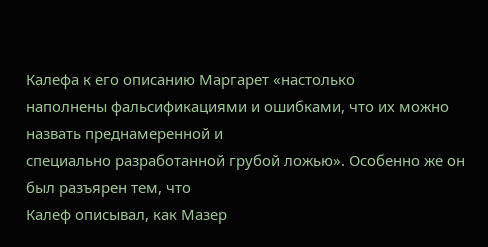Калефа к его описанию Маргарет «настолько
наполнены фальсификациями и ошибками, что их можно назвать преднамеренной и
специально разработанной грубой ложью». Особенно же он был разъярен тем, что
Калеф описывал, как Мазер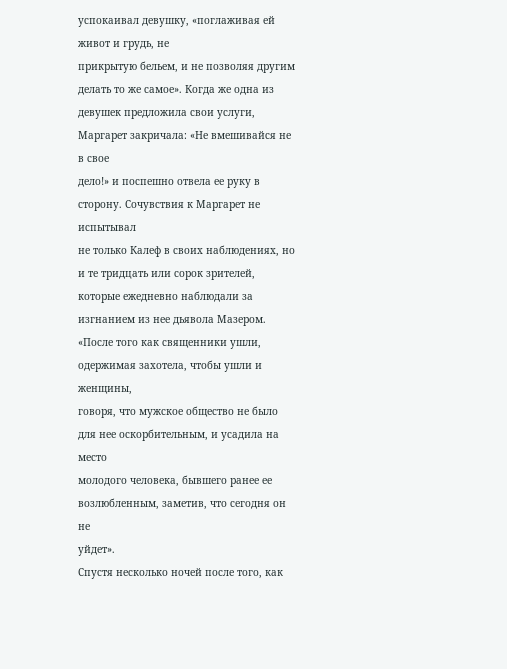успокаивал девушку, «поглаживая ей живот и грудь, не
прикрытую бельем, и не позволяя другим делать то же самое». Когда же одна из
девушек предложила свои услуги, Маргарет закричала: «Не вмешивайся не в свое
дело!» и поспешно отвела ее руку в сторону. Сочувствия к Маргарет не испытывал
не только Калеф в своих наблюдениях, но и те тридцать или сорок зрителей,
которые ежедневно наблюдали за изгнанием из нее дьявола Мазером.
«После того как священники ушли, одержимая захотела, чтобы ушли и женщины,
говоря, что мужское общество не было для нее оскорбительным, и усадила на место
молодого человека, бывшего ранее ее возлюбленным, заметив, что сегодня он не
уйдет».
Спустя несколько ночей после того, как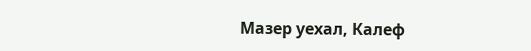Мазер уехал, Калеф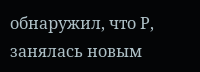обнаружил, что Р,
занялась новым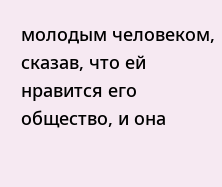молодым человеком, сказав, что ей нравится его общество, и она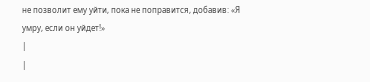не позволит ему уйти, пока не поправится, добавив: «Я умру, если он уйдет!»
|
|